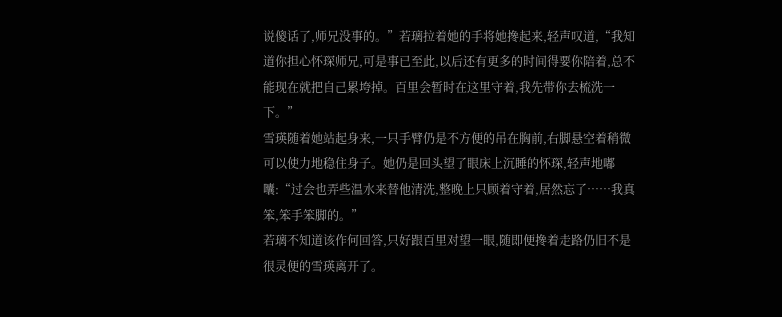说傻话了,师兄没事的。”若璃拉着她的手将她搀起来,轻声叹道,“我知道你担心怀琛师兄,可是事已至此,以后还有更多的时间得要你陪着,总不能现在就把自己累垮掉。百里会暂时在这里守着,我先带你去梳洗一下。”
雪瑛随着她站起身来,一只手臂仍是不方便的吊在胸前,右脚悬空着稍微可以使力地稳住身子。她仍是回头望了眼床上沉睡的怀琛,轻声地嘟囔:“过会也弄些温水来替他清洗,整晚上只顾着守着,居然忘了……我真笨,笨手笨脚的。”
若璃不知道该作何回答,只好跟百里对望一眼,随即便搀着走路仍旧不是很灵便的雪瑛离开了。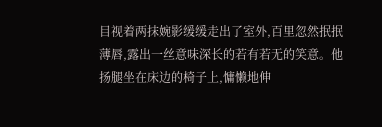目视着两抹婉影缓缓走出了室外,百里忽然抿抿薄唇,露出一丝意味深长的若有若无的笑意。他扬腿坐在床边的椅子上,慵懒地伸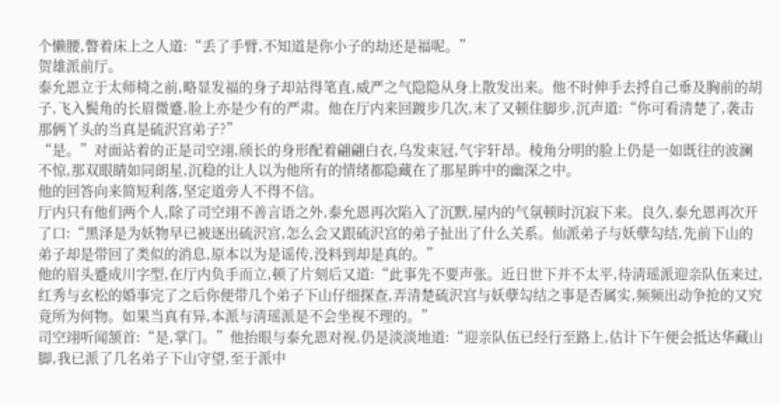个懒腰,瞥着床上之人道:“丢了手臂,不知道是你小子的劫还是福呢。”
贺雄派前厅。
泰允恩立于太师椅之前,略显发福的身子却站得笔直,威严之气隐隐从身上散发出来。他不时伸手去捋自己垂及胸前的胡子,飞入鬓角的长眉微蹙,脸上亦是少有的严肃。他在厅内来回踱步几次,末了又顿住脚步,沉声道:“你可看清楚了,袭击那俩丫头的当真是硫沢宫弟子?”
“是。”对面站着的正是司空翊,颀长的身形配着翩翩白衣,乌发束冠,气宇轩昂。棱角分明的脸上仍是一如既往的波澜不惊,那双眼睛如同朗星,沉稳的让人以为他所有的情绪都隐藏在了那星眸中的幽深之中。
他的回答向来简短利落,坚定道旁人不得不信。
厅内只有他们两个人,除了司空翊不善言语之外,泰允恩再次陷入了沉默,屋内的气氛顿时沉寂下来。良久,泰允恩再次开了口:“黑泽是为妖物早已被逐出硫沢宫,怎么会又跟硫沢宫的弟子扯出了什么关系。仙派弟子与妖孽勾结,先前下山的弟子却是带回了类似的消息,原本以为是谣传,没料到却是真的。”
他的眉头蹙成川字型,在厅内负手而立,顿了片刻后又道:“此事先不要声张。近日世下并不太平,待淸瑶派迎亲队伍来过,红秀与玄松的婚事完了之后你便带几个弟子下山仔细探查,弄清楚硫沢宫与妖孽勾结之事是否属实,频频出动争抢的又究竟所为何物。如果当真有异,本派与淸瑶派是不会坐视不理的。”
司空翊听闻颔首:“是,掌门。”他抬眼与泰允恩对视,仍是淡淡地道:“迎亲队伍已经行至路上,估计下午便会抵达华藏山脚,我已派了几名弟子下山守望,至于派中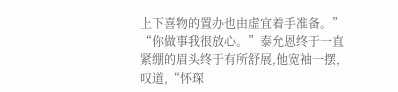上下喜物的置办也由虚宜着手准备。”
“你做事我很放心。”泰允恩终于一直紧绷的眉头终于有所舒展,他宽袖一摆,叹道,“怀琛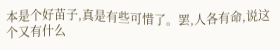本是个好苗子,真是有些可惜了。罢,人各有命,说这个又有什么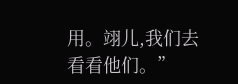用。翊儿,我们去看看他们。”